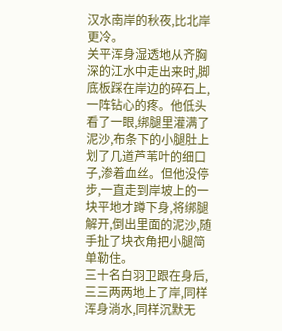汉水南岸的秋夜,比北岸更冷。
关平浑身湿透地从齐胸深的江水中走出来时,脚底板踩在岸边的碎石上,一阵钻心的疼。他低头看了一眼,绑腿里灌满了泥沙,布条下的小腿肚上划了几道芦苇叶的细口子,渗着血丝。但他没停步,一直走到岸坡上的一块平地才蹲下身,将绑腿解开,倒出里面的泥沙,随手扯了块衣角把小腿简单勒住。
三十名白羽卫跟在身后,三三两两地上了岸,同样浑身淌水,同样沉默无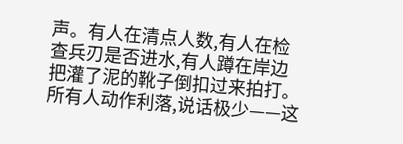声。有人在清点人数,有人在检查兵刃是否进水,有人蹲在岸边把灌了泥的靴子倒扣过来拍打。所有人动作利落,说话极少——这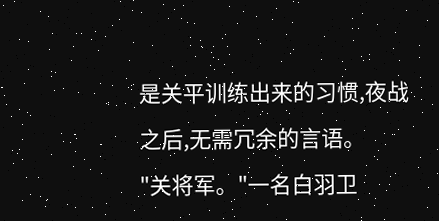是关平训练出来的习惯,夜战之后,无需冗余的言语。
"关将军。"一名白羽卫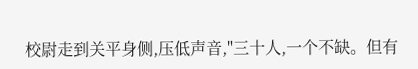校尉走到关平身侧,压低声音,"三十人,一个不缺。但有